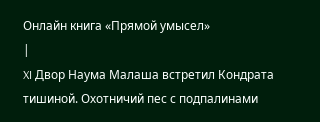Онлайн книга «Прямой умысел»
|
XI Двор Наума Малаша встретил Кондрата тишиной. Охотничий пес с подпалинами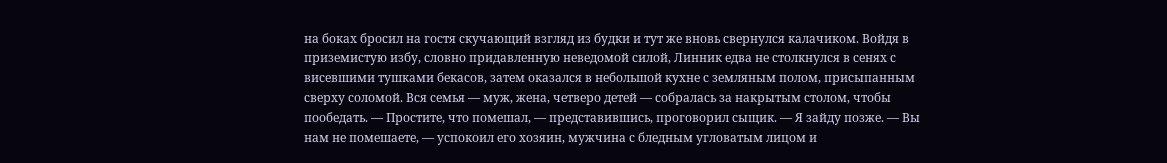на боках бросил на гостя скучающий взгляд из будки и тут же вновь свернулся калачиком. Войдя в приземистую избу, словно придавленную неведомой силой, Линник едва не столкнулся в сенях с висевшими тушками бекасов, затем оказался в небольшой кухне с земляным полом, присыпанным сверху соломой. Вся семья — муж, жена, четверо детей — собралась за накрытым столом, чтобы пообедать. — Простите, что помешал, — представившись, проговорил сыщик. — Я зайду позже. — Вы нам не помешаете, — успокоил его хозяин, мужчина с бледным угловатым лицом и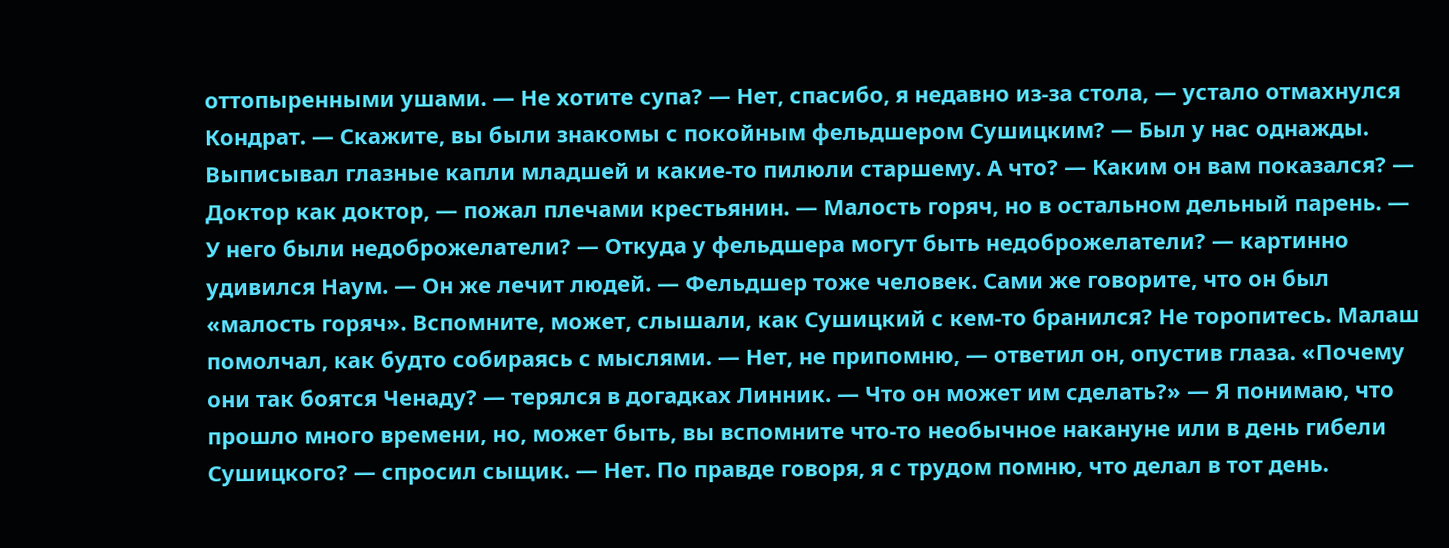оттопыренными ушами. — Не хотите супа? — Нет, спасибо, я недавно из-за стола, — устало отмахнулся Кондрат. — Скажите, вы были знакомы с покойным фельдшером Сушицким? — Был у нас однажды. Выписывал глазные капли младшей и какие-то пилюли старшему. А что? — Каким он вам показался? — Доктор как доктор, — пожал плечами крестьянин. — Малость горяч, но в остальном дельный парень. — У него были недоброжелатели? — Откуда у фельдшера могут быть недоброжелатели? — картинно удивился Наум. — Он же лечит людей. — Фельдшер тоже человек. Сами же говорите, что он был «малость горяч». Вспомните, может, слышали, как Сушицкий с кем-то бранился? Не торопитесь. Малаш помолчал, как будто собираясь с мыслями. — Нет, не припомню, — ответил он, опустив глаза. «Почему они так боятся Ченаду? — терялся в догадках Линник. — Что он может им сделать?» — Я понимаю, что прошло много времени, но, может быть, вы вспомните что-то необычное накануне или в день гибели Сушицкого? — спросил сыщик. — Нет. По правде говоря, я с трудом помню, что делал в тот день.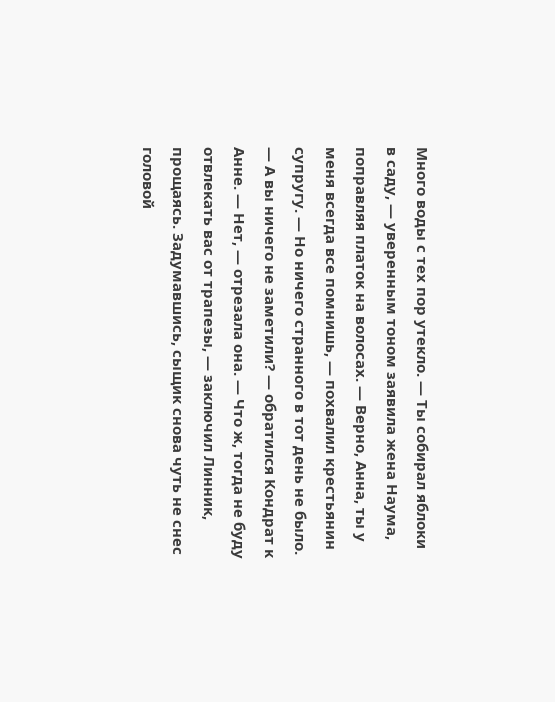Много воды с тех пор утекло. — Ты собирал яблоки в саду, — уверенным тоном заявила жена Наума, поправляя платок на волосах. — Верно, Анна, ты у меня всегда все помнишь, — похвалил крестьянин супругу. — Но ничего странного в тот день не было. — А вы ничего не заметили? — обратился Кондрат к Анне. — Нет, — отрезала она. — Что ж, тогда не буду отвлекать вас от трапезы, — заключил Линник, прощаясь. Задумавшись, сыщик снова чуть не снес головой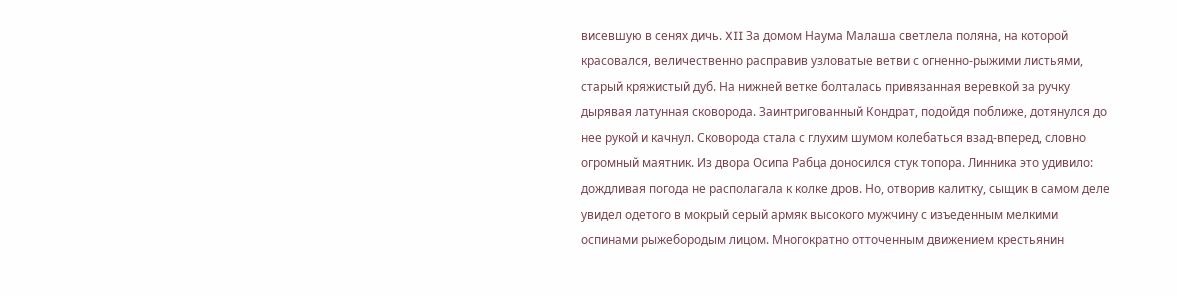висевшую в сенях дичь. XII За домом Наума Малаша светлела поляна, на которой красовался, величественно расправив узловатые ветви с огненно-рыжими листьями, старый кряжистый дуб. На нижней ветке болталась привязанная веревкой за ручку дырявая латунная сковорода. Заинтригованный Кондрат, подойдя поближе, дотянулся до нее рукой и качнул. Сковорода стала с глухим шумом колебаться взад-вперед, словно огромный маятник. Из двора Осипа Рабца доносился стук топора. Линника это удивило: дождливая погода не располагала к колке дров. Но, отворив калитку, сыщик в самом деле увидел одетого в мокрый серый армяк высокого мужчину с изъеденным мелкими оспинами рыжебородым лицом. Многократно отточенным движением крестьянин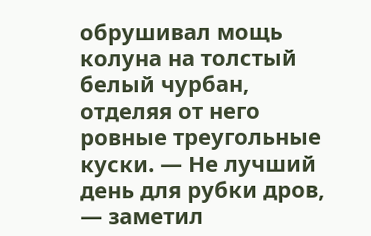обрушивал мощь колуна на толстый белый чурбан, отделяя от него ровные треугольные куски. — Не лучший день для рубки дров, — заметил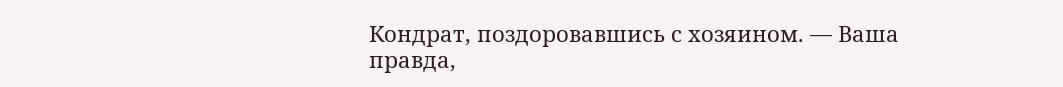Кондрат, поздоровавшись с хозяином. — Ваша правда,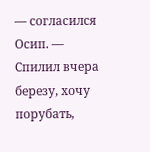— согласился Осип. — Спилил вчера березу, хочу порубать,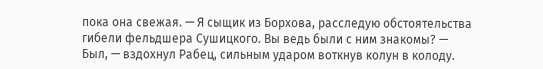пока она свежая. — Я сыщик из Борхова, расследую обстоятельства гибели фельдшера Сушицкого. Вы ведь были с ним знакомы? — Был, — вздохнул Рабец, сильным ударом воткнув колун в колоду.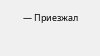— Приезжал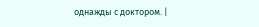однажды с доктором. |